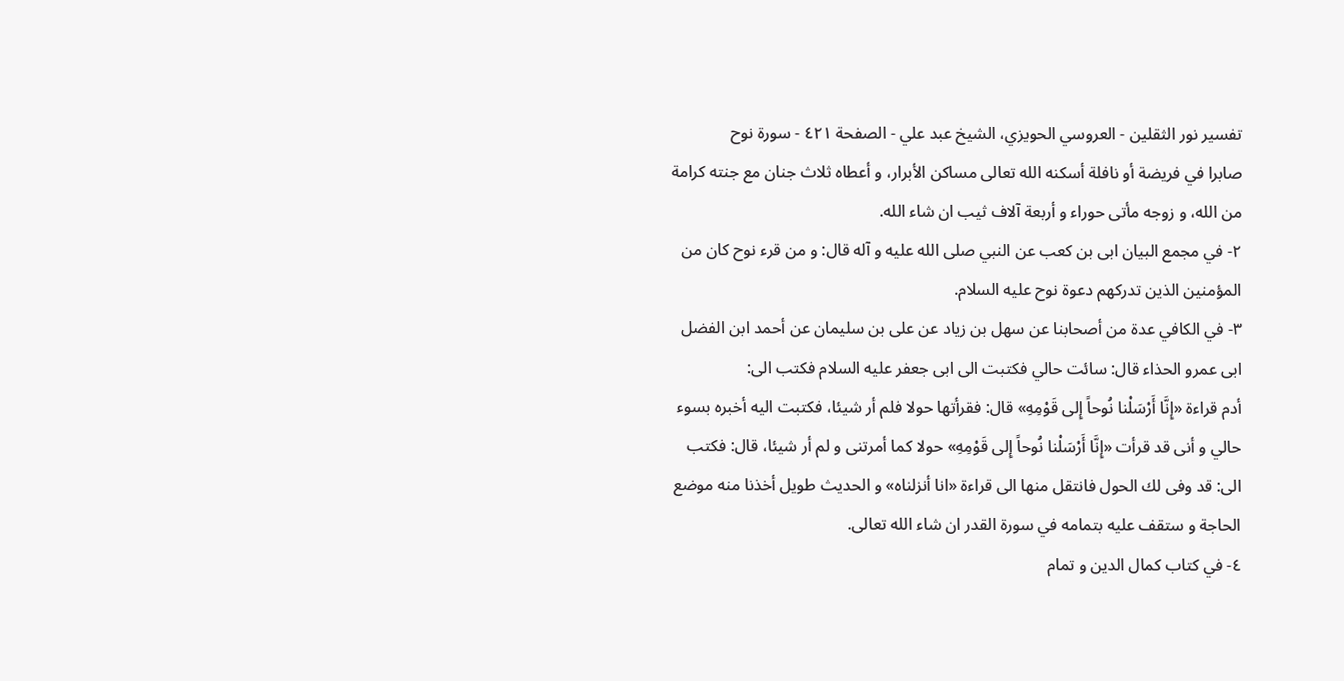تفسير نور الثقلين - العروسي الحويزي، الشيخ عبد علي - الصفحة ٤٢١ - سورة نوح
صابرا في فريضة أو نافلة أسكنه الله تعالى مساكن الأبرار، و أعطاه ثلاث جنان مع جنته كرامة من الله، و زوجه مأتى حوراء و أربعة آلاف ثيب ان شاء الله.
٢- في مجمع البيان ابى بن كعب عن النبي صلى الله عليه و آله قال: و من قرء نوح كان من المؤمنين الذين تدركهم دعوة نوح عليه السلام.
٣- في الكافي عدة من أصحابنا عن سهل بن زياد عن على بن سليمان عن أحمد ابن الفضل ابى عمرو الحذاء قال: سائت حالي فكتبت الى ابى جعفر عليه السلام فكتب الى:
أدم قراءة «إِنَّا أَرْسَلْنا نُوحاً إِلى قَوْمِهِ» قال: فقرأتها حولا فلم أر شيئا، فكتبت اليه أخبره بسوء حالي و أنى قد قرأت «إِنَّا أَرْسَلْنا نُوحاً إِلى قَوْمِهِ» حولا كما أمرتنى و لم أر شيئا، قال: فكتب الى: قد وفى لك الحول فانتقل منها الى قراءة «انا أنزلناه» و الحديث طويل أخذنا منه موضع الحاجة و ستقف عليه بتمامه في سورة القدر ان شاء الله تعالى.
٤- في كتاب كمال الدين و تمام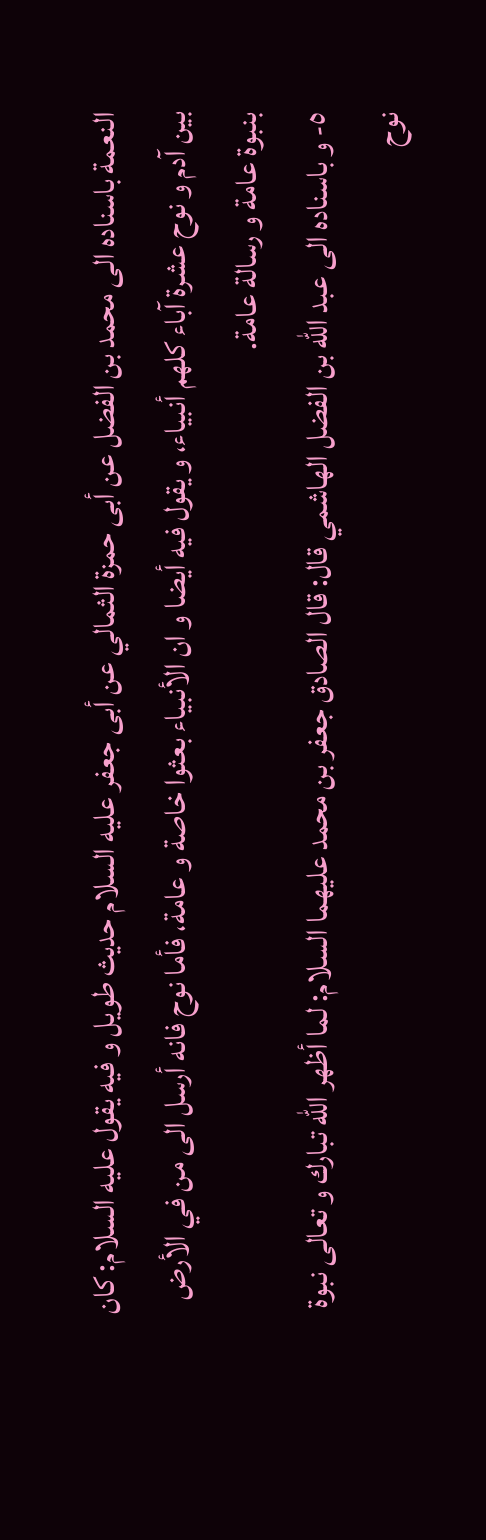النعمة باسناده الى محمد بن الفضل عن أبى حمزة الثمالي عن أبى جعفر عليه السلام حديث طويل و فيه يقول عليه السلام: كان بين آدم و نوح عشرة آباء كلهم أنبياء، و يقول فيه أيضا و ان الأنبياء بعثوا خاصة و عامة، فأما نوح فانه أرسل الى من في الأرض بنبوة عامة و رسالة عامة.
٥- و باسناده الى عبد الله بن الفضل الهاشمي قال: قال الصادق جعفر بن محمد عليهما السلام: لما أظهر الله تبارك و تعالى نبوة نوح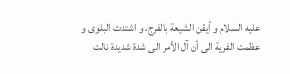عليه السلام و أيقن الشيعة بالفرج، و اشتدت البلوى و عظمت الفرية الى أن آل الأمر الى شدة شديدة نالت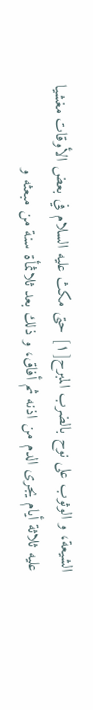الشيعة، و الوثوب على نوح بالضرب المبرح[١] حتى مكث عليه السلام في بعض الأوقات مغشيا عليه ثلاثة أيام يجرى الدم من اذنه ثم أفاق، و ذلك بعد ثلاثمأة سنة من مبعثه و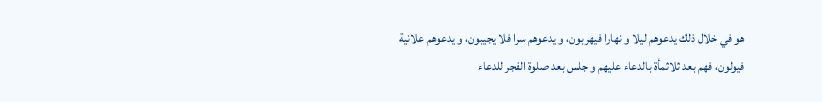هو في خلال ذلك يدعوهم ليلا و نهارا فيهربون، و يدعوهم سرا فلا يجيبون، و يدعوهم علانية فيولون، فهم بعد ثلاثمأة بالدعاء عليهم و جلس بعد صلوة الفجر للدعاء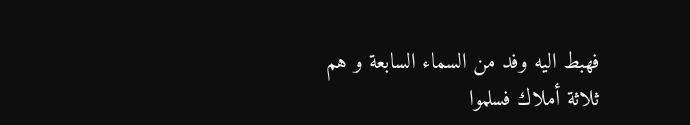فهبط اليه وفد من السماء السابعة و هم ثلاثة أملاك فسلموا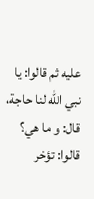عليه ثم قالوا: يا نبي الله لنا حاجة، قال: و ما هي؟ قالوا: تؤخر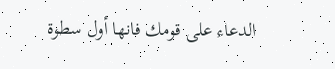الدعاء على قومك فانها أول سطوة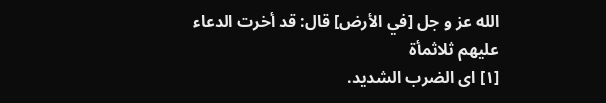الله عز و جل [في الأرض] قال: قد أخرت الدعاء عليهم ثلاثمأة
[١] اى الضرب الشديد.